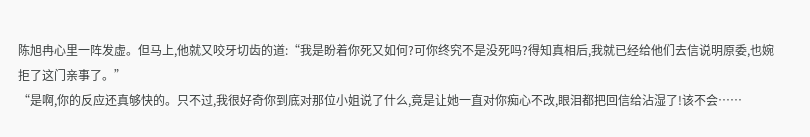陈旭冉心里一阵发虚。但马上,他就又咬牙切齿的道:“我是盼着你死又如何?可你终究不是没死吗?得知真相后,我就已经给他们去信说明原委,也婉拒了这门亲事了。”
“是啊,你的反应还真够快的。只不过,我很好奇你到底对那位小姐说了什么,竟是让她一直对你痴心不改,眼泪都把回信给沾湿了!该不会……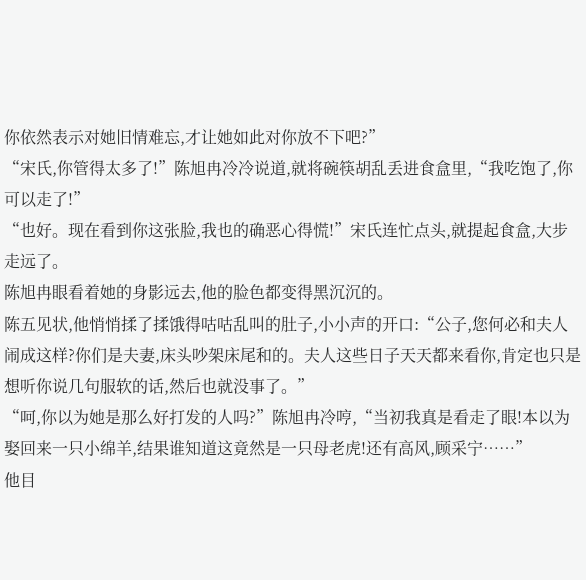你依然表示对她旧情难忘,才让她如此对你放不下吧?”
“宋氏,你管得太多了!”陈旭冉冷冷说道,就将碗筷胡乱丢进食盒里,“我吃饱了,你可以走了!”
“也好。现在看到你这张脸,我也的确恶心得慌!”宋氏连忙点头,就提起食盒,大步走远了。
陈旭冉眼看着她的身影远去,他的脸色都变得黑沉沉的。
陈五见状,他悄悄揉了揉饿得咕咕乱叫的肚子,小小声的开口:“公子,您何必和夫人闹成这样?你们是夫妻,床头吵架床尾和的。夫人这些日子天天都来看你,肯定也只是想听你说几句服软的话,然后也就没事了。”
“呵,你以为她是那么好打发的人吗?”陈旭冉冷哼,“当初我真是看走了眼!本以为娶回来一只小绵羊,结果谁知道这竟然是一只母老虎!还有高风,顾采宁……”
他目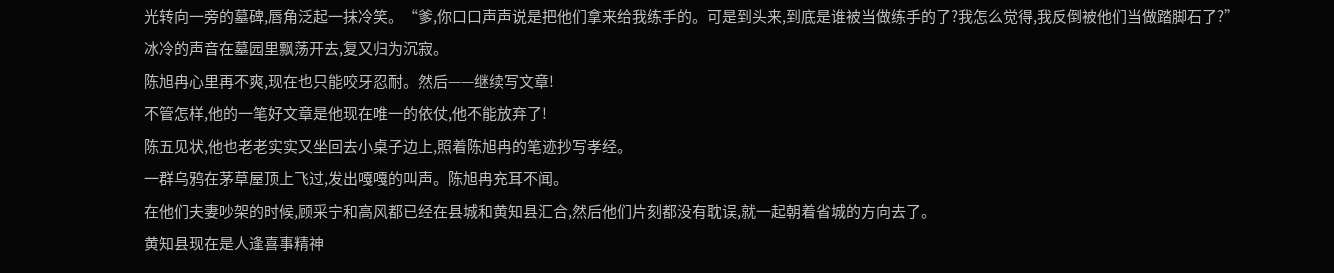光转向一旁的墓碑,唇角泛起一抹冷笑。“爹,你口口声声说是把他们拿来给我练手的。可是到头来,到底是谁被当做练手的了?我怎么觉得,我反倒被他们当做踏脚石了?”
冰冷的声音在墓园里飘荡开去,复又归为沉寂。
陈旭冉心里再不爽,现在也只能咬牙忍耐。然后——继续写文章!
不管怎样,他的一笔好文章是他现在唯一的依仗,他不能放弃了!
陈五见状,他也老老实实又坐回去小桌子边上,照着陈旭冉的笔迹抄写孝经。
一群乌鸦在茅草屋顶上飞过,发出嘎嘎的叫声。陈旭冉充耳不闻。
在他们夫妻吵架的时候,顾采宁和高风都已经在县城和黄知县汇合,然后他们片刻都没有耽误,就一起朝着省城的方向去了。
黄知县现在是人逢喜事精神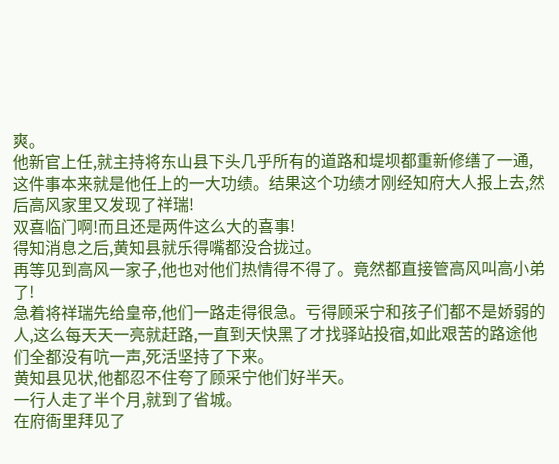爽。
他新官上任,就主持将东山县下头几乎所有的道路和堤坝都重新修缮了一通,这件事本来就是他任上的一大功绩。结果这个功绩才刚经知府大人报上去,然后高风家里又发现了祥瑞!
双喜临门啊!而且还是两件这么大的喜事!
得知消息之后,黄知县就乐得嘴都没合拢过。
再等见到高风一家子,他也对他们热情得不得了。竟然都直接管高风叫高小弟了!
急着将祥瑞先给皇帝,他们一路走得很急。亏得顾采宁和孩子们都不是娇弱的人,这么每天天一亮就赶路,一直到天快黑了才找驿站投宿,如此艰苦的路途他们全都没有吭一声,死活坚持了下来。
黄知县见状,他都忍不住夸了顾采宁他们好半天。
一行人走了半个月,就到了省城。
在府衙里拜见了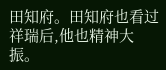田知府。田知府也看过祥瑞后,他也精神大振。